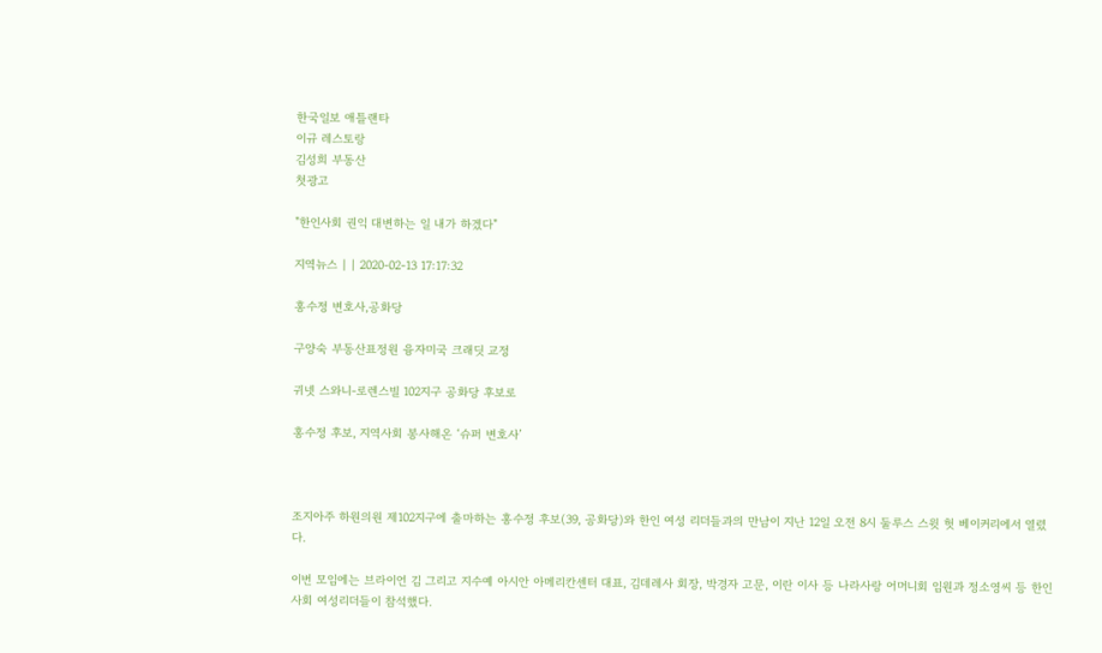한국일보 애틀랜타
이규 레스토랑
김성희 부동산
첫광고

"한인사회 권익 대변하는 일 내가 하겠다"

지역뉴스 | | 2020-02-13 17:17:32

홍수정 변호사,공화당

구양숙 부동산표정원 융자미국 크래딧 교정

귀넷 스와니-로렌스빌 102지구 공화당 후보로

홍수정 후보, 지역사회 봉사해온 ‘슈퍼 변호사’



조지아주 하원의원 제102지구에 출마하는 홍수정 후보(39, 공화당)와 한인 여성 리더들과의 만남이 지난 12일 오전 8시 둘루스 스윗 헛 베이커리에서 열렸다.

이번 모임에는 브라이언 김 그리고 지수예 아시안 아메리칸센터 대표, 김데레사 회장, 박경자 고문, 이란 이사 등 나라사랑 어머니회 임원과 정소영씨 등 한인사회 여성리더들이 참석했다.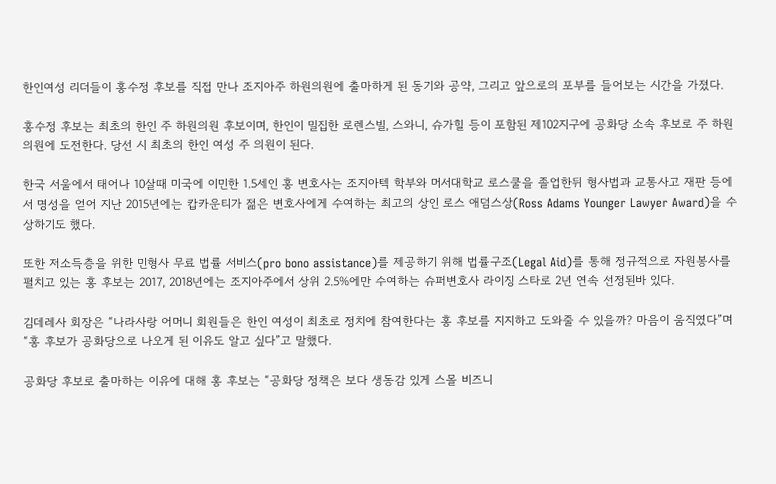한인여성 리더들이 홍수정 후보를 직접 만나 조지아주 하원의원에 출마하게 된 동기와 공약, 그리고 앞으로의 포부를 들어보는 시간을 가졌다.

홍수정 후보는 최초의 한인 주 하원의원 후보이며, 한인이 밀집한 로렌스빌, 스와니, 슈가힐 등이 포함된 제102지구에 공화당 소속 후보로 주 하원의원에 도전한다. 당선 시 최초의 한인 여성 주 의원이 된다.

한국 서울에서 태어나 10살때 미국에 이민한 1.5세인 홍 변호사는 조지아텍 학부와 머서대학교 로스쿨을 졸업한뒤 형사법과 교통사고 재판 등에서 명성을 얻어 지난 2015년에는 캅카운티가 젊은 변호사에게 수여하는 최고의 상인 로스 애덤스상(Ross Adams Younger Lawyer Award)을 수상하기도 했다.

또한 저소득층을 위한 민형사 무료 법률 서비스(pro bono assistance)를 제공하기 위해 법률구조(Legal Aid)를 통해 정규적으로 자원봉사를 펼치고 있는 홍 후보는 2017, 2018년에는 조지아주에서 상위 2.5%에만 수여하는 슈퍼변호사 라이징 스타로 2년 연속 선정된바 있다.

김데레사 회장은 “나라사랑 어머니 회원들은 한인 여성이 최초로 정치에 참여한다는 홍 후보를 지지하고 도와줄 수 있을까? 마음이 움직였다”며 “홍 후보가 공화당으로 나오게 된 이유도 알고 싶다”고 말했다.

공화당 후보로 출마하는 이유에 대해 홍 후보는 “공화당 정책은 보다 생동감 있게 스몰 비즈니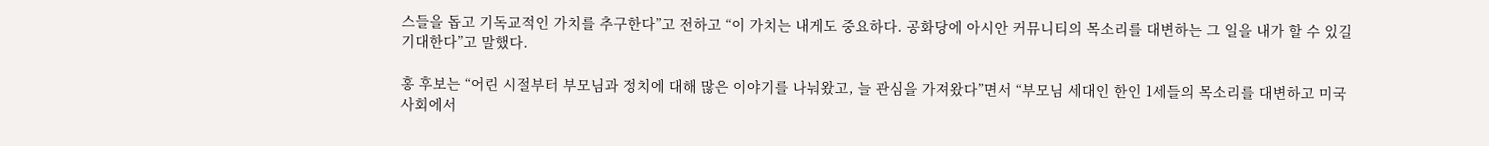스들을 돕고 기독교적인 가치를 추구한다”고 전하고 “이 가치는 내게도 중요하다. 공화당에 아시안 커뮤니티의 목소리를 대변하는 그 일을 내가 할 수 있길 기대한다”고 말했다.

홍 후보는 “어린 시절부터 부모님과 정치에 대해 많은 이야기를 나눠왔고, 늘 관심을 가져왔다”면서 “부모님 세대인 한인 1세들의 목소리를 대변하고 미국 사회에서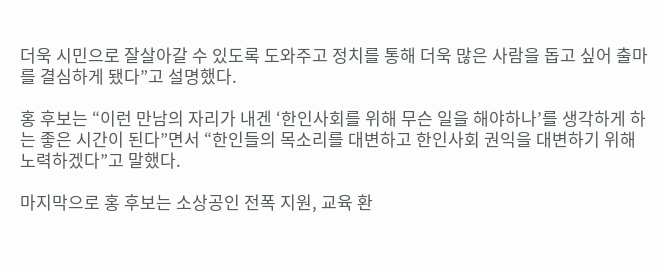더욱 시민으로 잘살아갈 수 있도록 도와주고 정치를 통해 더욱 많은 사람을 돕고 싶어 출마를 결심하게 됐다”고 설명했다.

홍 후보는 “이런 만남의 자리가 내겐 ‘한인사회를 위해 무슨 일을 해야하나’를 생각하게 하는 좋은 시간이 된다”면서 “한인들의 목소리를 대변하고 한인사회 권익을 대변하기 위해 노력하겠다”고 말했다.

마지막으로 홍 후보는 소상공인 전폭 지원, 교육 환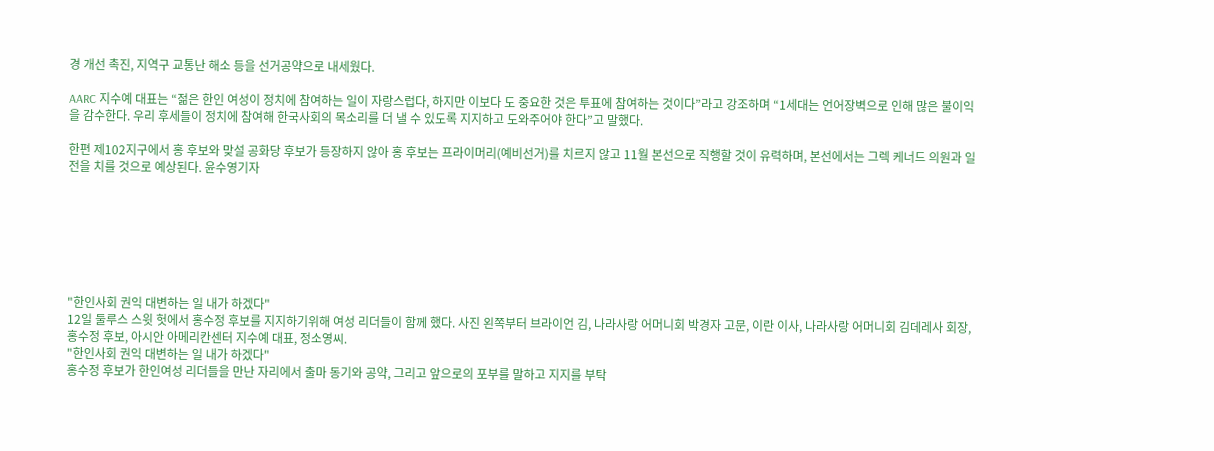경 개선 촉진, 지역구 교통난 해소 등을 선거공약으로 내세웠다.

AARC 지수예 대표는 “젊은 한인 여성이 정치에 참여하는 일이 자랑스럽다, 하지만 이보다 도 중요한 것은 투표에 참여하는 것이다”라고 강조하며 “1세대는 언어장벽으로 인해 많은 불이익을 감수한다. 우리 후세들이 정치에 참여해 한국사회의 목소리를 더 낼 수 있도록 지지하고 도와주어야 한다”고 말했다.

한편 제102지구에서 홍 후보와 맞설 공화당 후보가 등장하지 않아 홍 후보는 프라이머리(예비선거)를 치르지 않고 11월 본선으로 직행할 것이 유력하며, 본선에서는 그렉 케너드 의원과 일전을 치를 것으로 예상된다. 윤수영기자







"한인사회 권익 대변하는 일 내가 하겠다"
12일 둘루스 스윗 헛에서 홍수정 후보를 지지하기위해 여성 리더들이 함께 했다. 사진 왼쪽부터 브라이언 김, 나라사랑 어머니회 박경자 고문, 이란 이사, 나라사랑 어머니회 김데레사 회장, 홍수정 후보, 아시안 아메리칸센터 지수예 대표, 정소영씨.
"한인사회 권익 대변하는 일 내가 하겠다"
홍수정 후보가 한인여성 리더들을 만난 자리에서 출마 동기와 공약, 그리고 앞으로의 포부를 말하고 지지를 부탁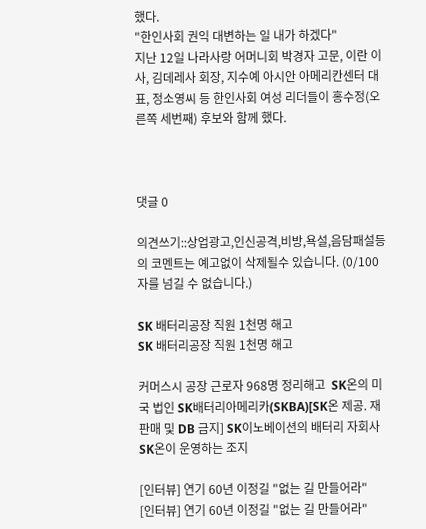했다.
"한인사회 권익 대변하는 일 내가 하겠다"
지난 12일 나라사랑 어머니회 박경자 고문, 이란 이사, 김데레사 회장, 지수예 아시안 아메리칸센터 대표, 정소영씨 등 한인사회 여성 리더들이 홍수정(오른쪽 세번째) 후보와 함께 했다.



댓글 0

의견쓰기::상업광고,인신공격,비방,욕설,음담패설등의 코멘트는 예고없이 삭제될수 있습니다. (0/100자를 넘길 수 없습니다.)

SK 배터리공장 직원 1천명 해고
SK 배터리공장 직원 1천명 해고

커머스시 공장 근로자 968명 정리해고  SK온의 미국 법인 SK배터리아메리카(SKBA)[SK온 제공. 재판매 및 DB 금지] SK이노베이션의 배터리 자회사 SK온이 운영하는 조지

[인터뷰] 연기 60년 이정길 "없는 길 만들어라"
[인터뷰] 연기 60년 이정길 "없는 길 만들어라"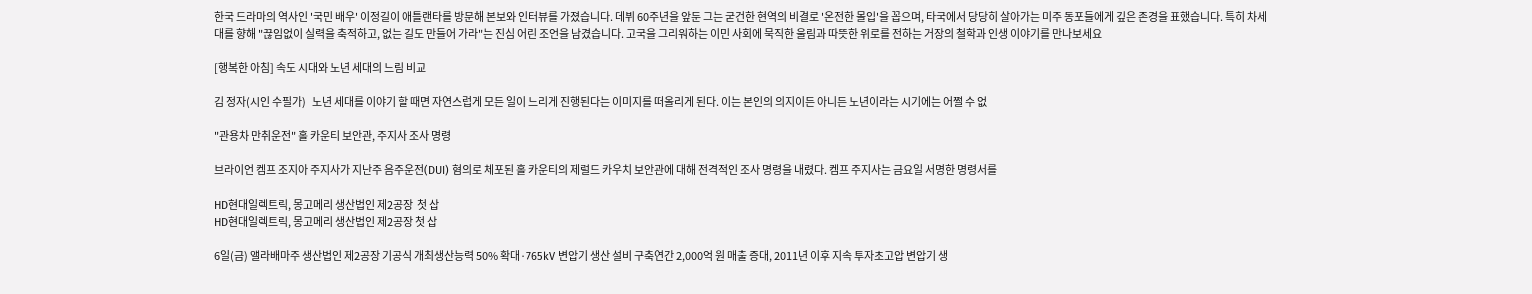한국 드라마의 역사인 '국민 배우' 이정길이 애틀랜타를 방문해 본보와 인터뷰를 가졌습니다. 데뷔 60주년을 앞둔 그는 굳건한 현역의 비결로 '온전한 몰입'을 꼽으며, 타국에서 당당히 살아가는 미주 동포들에게 깊은 존경을 표했습니다. 특히 차세대를 향해 "끊임없이 실력을 축적하고, 없는 길도 만들어 가라"는 진심 어린 조언을 남겼습니다. 고국을 그리워하는 이민 사회에 묵직한 울림과 따뜻한 위로를 전하는 거장의 철학과 인생 이야기를 만나보세요

[행복한 아침] 속도 시대와 노년 세대의 느림 비교

김 정자(시인 수필가)   노년 세대를 이야기 할 때면 자연스럽게 모든 일이 느리게 진행된다는 이미지를 떠올리게 된다. 이는 본인의 의지이든 아니든 노년이라는 시기에는 어쩔 수 없

"관용차 만취운전" 홀 카운티 보안관, 주지사 조사 명령

브라이언 켐프 조지아 주지사가 지난주 음주운전(DUI) 혐의로 체포된 홀 카운티의 제럴드 카우치 보안관에 대해 전격적인 조사 명령을 내렸다. 켐프 주지사는 금요일 서명한 명령서를

HD현대일렉트릭, 몽고메리 생산법인 제2공장  첫 삽
HD현대일렉트릭, 몽고메리 생산법인 제2공장 첫 삽

6일(금) 앨라배마주 생산법인 제2공장 기공식 개최생산능력 50% 확대·765kV 변압기 생산 설비 구축연간 2,000억 원 매출 증대, 2011년 이후 지속 투자초고압 변압기 생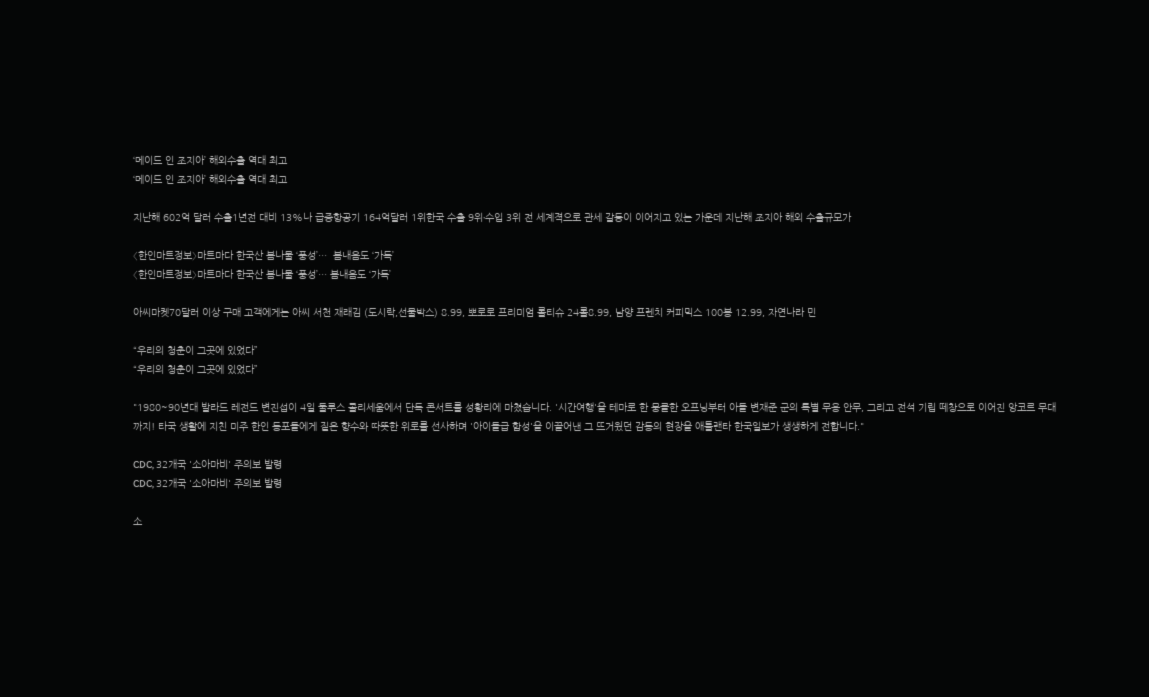‘메이드 인 조지아’ 해외수출 역대 최고
‘메이드 인 조지아’ 해외수출 역대 최고

지난해 602억 달러 수출1년전 대비 13%나 급증항공기 164억달러 1위한국 수출 9위∙수입 3위 전 세계젹으로 관세 갈등이 이어지고 있는 가운데 지난해 조지아 해외 수출규모가

〈한인마트정보〉마트마다 한국산 봄나물 ‘풍성’…  봄내음도 ‘가득’
〈한인마트정보〉마트마다 한국산 봄나물 ‘풍성’… 봄내음도 ‘가득’

아씨마켓70달러 이상 구매 고객에게는 아씨 서천 재래김 (도시락,선물박스) 8.99, 뽀로로 프리미엄 롤티슈 24롤8.99, 남양 프렌치 커피믹스 100봉 12.99, 자연나라 민

“우리의 청춘이 그곳에 있었다”
“우리의 청춘이 그곳에 있었다”

"1980~90년대 발라드 레전드 변진섭이 4일 둘루스 콜리세움에서 단독 콘서트를 성황리에 마쳤습니다. '시간여행'을 테마로 한 뭉클한 오프닝부터 아들 변재준 군의 특별 무용 안무, 그리고 전석 기립 떼창으로 이어진 앙코르 무대까지! 타국 생활에 지친 미주 한인 동포들에게 짙은 향수와 따뜻한 위로를 선사하며 '아이돌급 함성'을 이끌어낸 그 뜨거웠던 감동의 현장을 애틀랜타 한국일보가 생생하게 전합니다."

CDC, 32개국 '소아마비' 주의보 발령
CDC, 32개국 '소아마비' 주의보 발령

소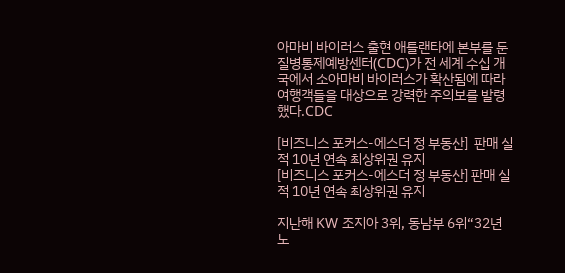아마비 바이러스 출현 애틀랜타에 본부를 둔 질병통제예방센터(CDC)가 전 세계 수십 개국에서 소아마비 바이러스가 확산됨에 따라 여행객들을 대상으로 강력한 주의보를 발령했다.CDC

[비즈니스 포커스-에스더 정 부동산]  판매 실적 10년 연속 최상위권 유지
[비즈니스 포커스-에스더 정 부동산] 판매 실적 10년 연속 최상위권 유지

지난해 KW 조지아 3위, 동남부 6위“32년 노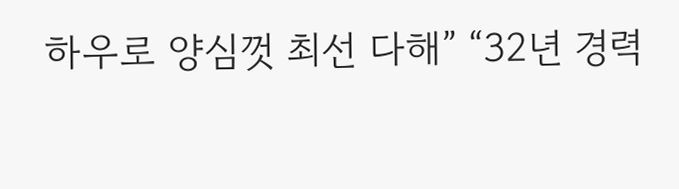하우로 양심껏 최선 다해” “32년 경력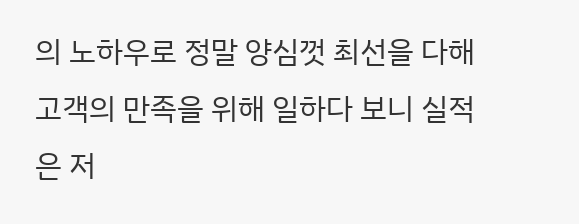의 노하우로 정말 양심껏 최선을 다해 고객의 만족을 위해 일하다 보니 실적은 저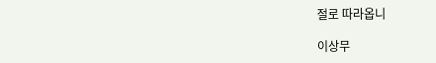절로 따라옵니

이상무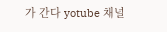가 간다 yotube 채널